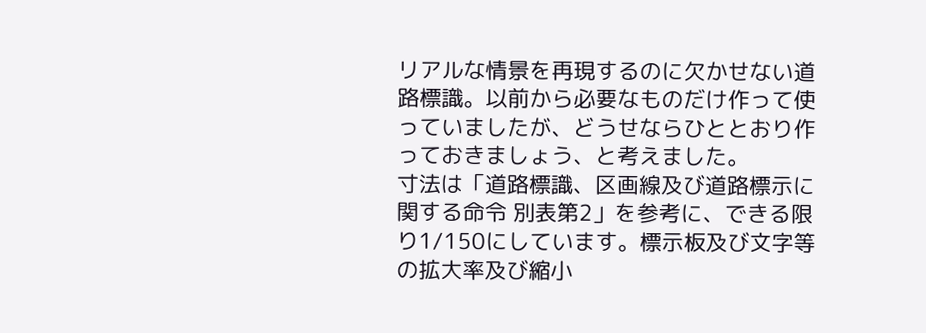リアルな情景を再現するのに欠かせない道路標識。以前から必要なものだけ作って使っていましたが、どうせならひととおり作っておきましょう、と考えました。
寸法は「道路標識、区画線及び道路標示に関する命令 別表第2」を参考に、できる限り1/150にしています。標示板及び文字等の拡大率及び縮小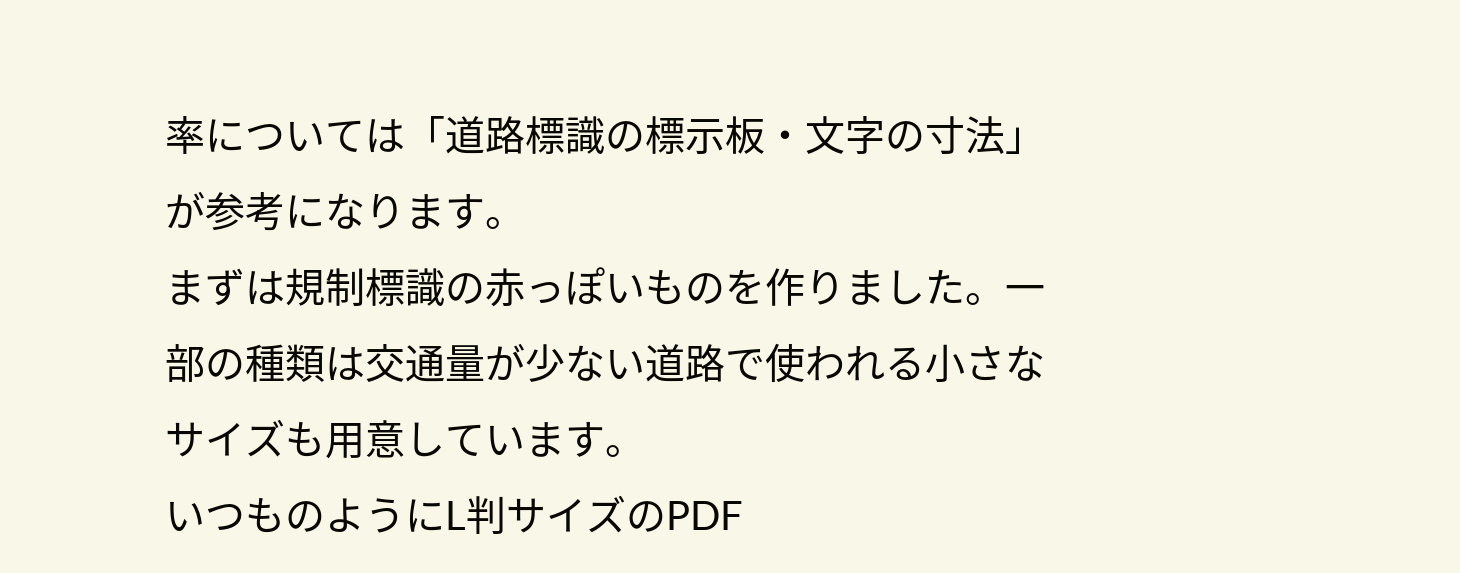率については「道路標識の標示板・文字の寸法」が参考になります。
まずは規制標識の赤っぽいものを作りました。一部の種類は交通量が少ない道路で使われる小さなサイズも用意しています。
いつものようにL判サイズのPDF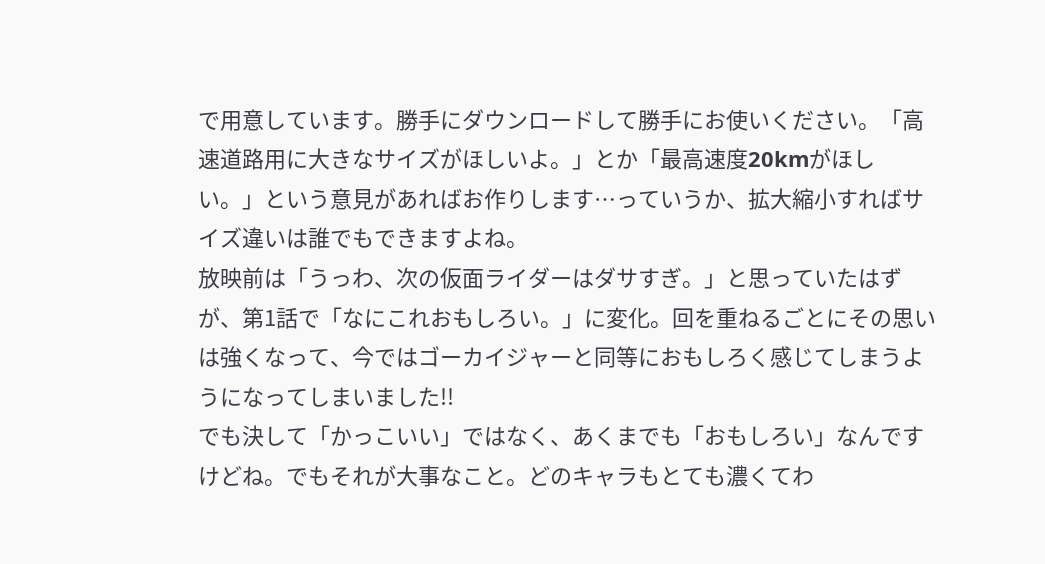で用意しています。勝手にダウンロードして勝手にお使いください。「高速道路用に大きなサイズがほしいよ。」とか「最高速度20kmがほしい。」という意見があればお作りします…っていうか、拡大縮小すればサイズ違いは誰でもできますよね。
放映前は「うっわ、次の仮面ライダーはダサすぎ。」と思っていたはずが、第1話で「なにこれおもしろい。」に変化。回を重ねるごとにその思いは強くなって、今ではゴーカイジャーと同等におもしろく感じてしまうようになってしまいました!!
でも決して「かっこいい」ではなく、あくまでも「おもしろい」なんですけどね。でもそれが大事なこと。どのキャラもとても濃くてわ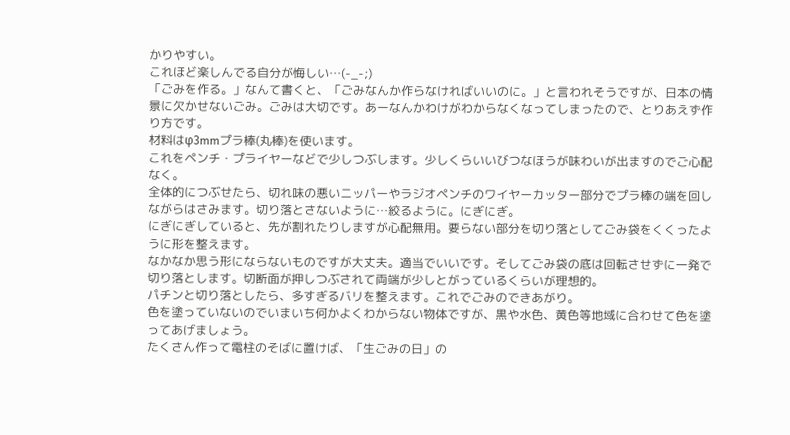かりやすい。
これほど楽しんでる自分が悔しい…(-_-;)
「ごみを作る。」なんて書くと、「ごみなんか作らなければいいのに。」と言われそうですが、日本の情景に欠かせないごみ。ごみは大切です。あーなんかわけがわからなくなってしまったので、とりあえず作り方です。
材料はφ3mmプラ棒(丸棒)を使います。
これをペンチ・プライヤーなどで少しつぶします。少しくらいいびつなほうが味わいが出ますのでご心配なく。
全体的につぶせたら、切れ味の悪いニッパーやラジオペンチのワイヤーカッター部分でプラ棒の端を回しながらはさみます。切り落とさないように…絞るように。にぎにぎ。
にぎにぎしていると、先が割れたりしますが心配無用。要らない部分を切り落としてごみ袋をくくったように形を整えます。
なかなか思う形にならないものですが大丈夫。適当でいいです。そしてごみ袋の底は回転させずに一発で切り落とします。切断面が押しつぶされて両端が少しとがっているくらいが理想的。
パチンと切り落としたら、多すぎるバリを整えます。これでごみのできあがり。
色を塗っていないのでいまいち何かよくわからない物体ですが、黒や水色、黄色等地域に合わせて色を塗ってあげましょう。
たくさん作って電柱のそばに置けば、「生ごみの日」の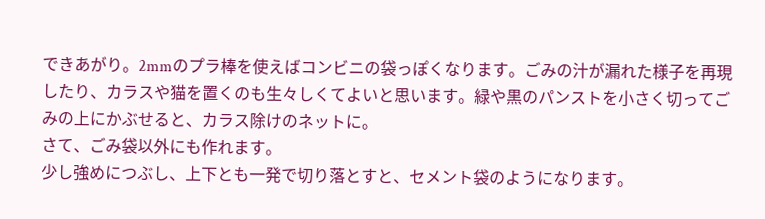できあがり。2mmのプラ棒を使えばコンビニの袋っぽくなります。ごみの汁が漏れた様子を再現したり、カラスや猫を置くのも生々しくてよいと思います。緑や黒のパンストを小さく切ってごみの上にかぶせると、カラス除けのネットに。
さて、ごみ袋以外にも作れます。
少し強めにつぶし、上下とも一発で切り落とすと、セメント袋のようになります。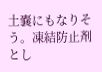土嚢にもなりそう。凍結防止剤とし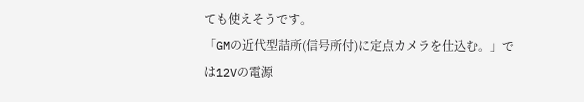ても使えそうです。
「GMの近代型詰所(信号所付)に定点カメラを仕込む。」では12Vの電源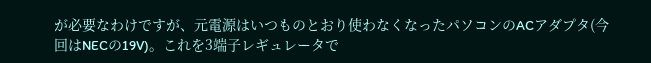が必要なわけですが、元電源はいつものとおり使わなくなったパソコンのACアダプタ(今回はNECの19V)。これを3端子レギュレータで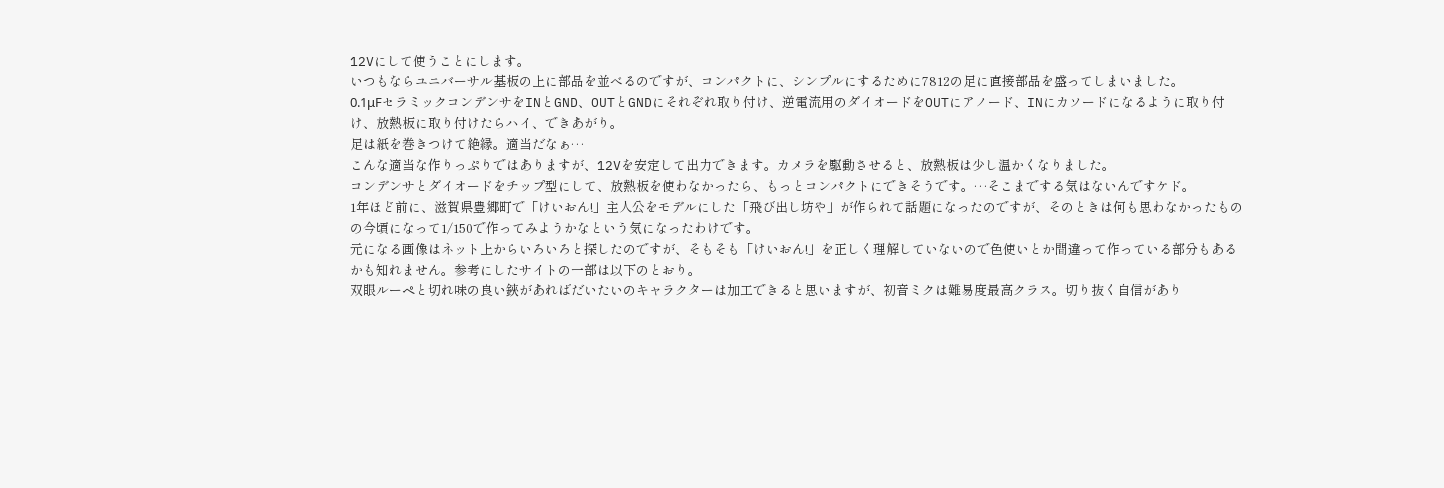12Vにして使うことにします。
いつもならユニバーサル基板の上に部品を並べるのですが、コンパクトに、シンプルにするために7812の足に直接部品を盛ってしまいました。
0.1μFセラミックコンデンサをINとGND、OUTとGNDにそれぞれ取り付け、逆電流用のダイオードをOUTにアノード、INにカソードになるように取り付け、放熱板に取り付けたらハイ、できあがり。
足は紙を巻きつけて絶縁。適当だなぁ…
こんな適当な作りっぷりではありますが、12Vを安定して出力できます。カメラを駆動させると、放熱板は少し温かくなりました。
コンデンサとダイオードをチップ型にして、放熱板を使わなかったら、もっとコンパクトにできそうです。…そこまでする気はないんですケド。
1年ほど前に、滋賀県豊郷町で「けいおん!」主人公をモデルにした「飛び出し坊や」が作られて話題になったのですが、そのときは何も思わなかったものの今頃になって1/150で作ってみようかなという気になったわけです。
元になる画像はネット上からいろいろと探したのですが、そもそも「けいおん!」を正しく理解していないので色使いとか間違って作っている部分もあるかも知れません。参考にしたサイトの一部は以下のとおり。
双眼ルーペと切れ味の良い鋏があればだいたいのキャラクターは加工できると思いますが、初音ミクは難易度最高クラス。切り抜く自信があり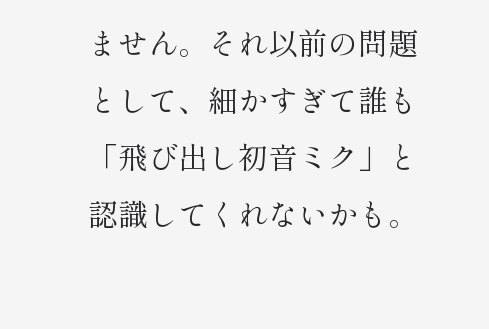ません。それ以前の問題として、細かすぎて誰も「飛び出し初音ミク」と認識してくれないかも。